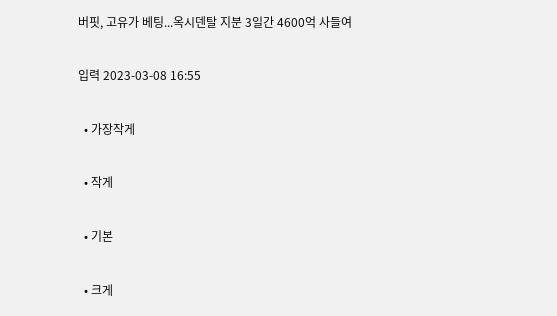버핏, 고유가 베팅...옥시덴탈 지분 3일간 4600억 사들여

입력 2023-03-08 16:55

  • 가장작게

  • 작게

  • 기본

  • 크게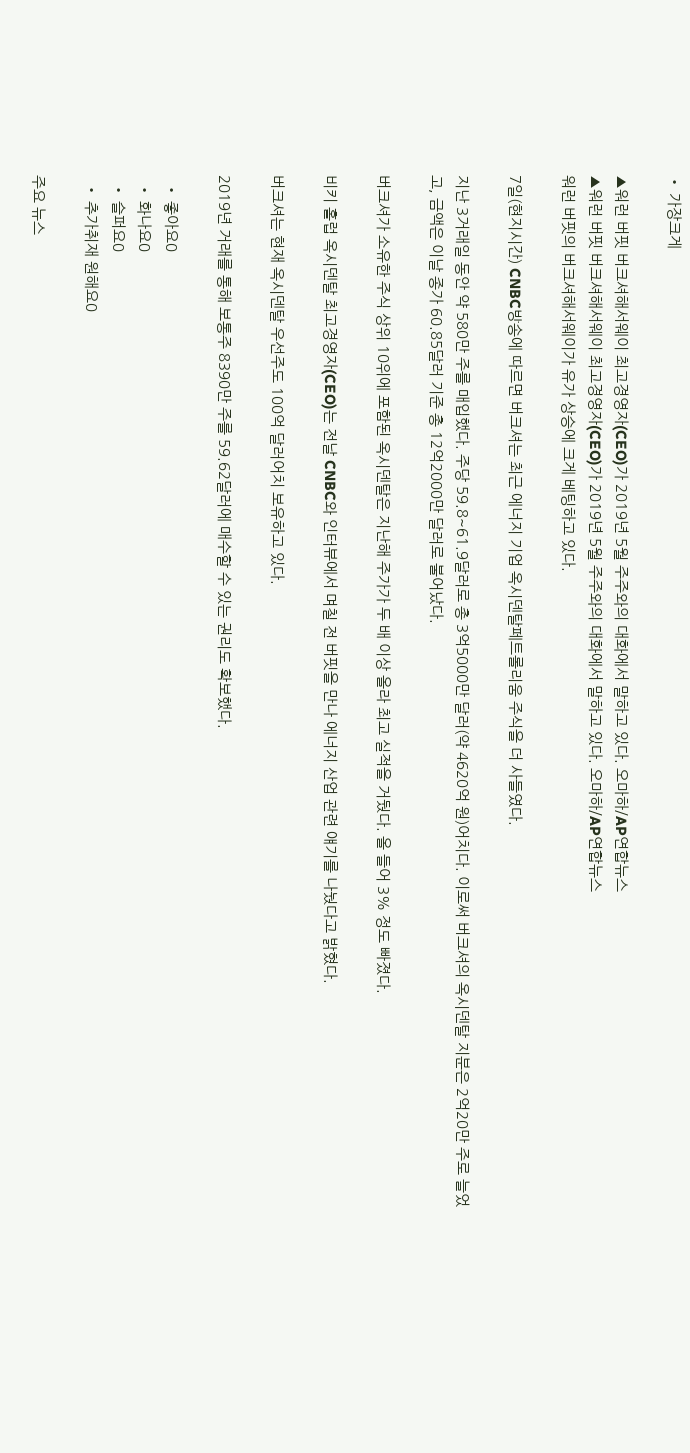• 가장크게

▲워런 버핏 버크셔해서웨이 최고경영자(CEO)가 2019년 5월 주주와의 대화에서 말하고 있다. 오마하/AP연합뉴스
▲워런 버핏 버크셔해서웨이 최고경영자(CEO)가 2019년 5월 주주와의 대화에서 말하고 있다. 오마하/AP연합뉴스
워런 버핏의 버크셔해서웨이가 유가 상승에 크게 베팅하고 있다.

7일(현지시간) CNBC방송에 따르면 버크셔는 최근 에너지 기업 옥시덴탈페트롤리움 주식을 더 사들였다.

지난 3거래일 동안 약 580만 주를 매입했다. 주당 59.8~61.9달러로 총 3억5000만 달러(약 4620억 원)어치다. 이로써 버크셔의 옥시덴탈 지분은 2억20만 주로 늘었고, 금액은 이날 종가 60.85달러 기준 총 12억2000만 달러로 불어났다.

버크셔가 소유한 주식 상위 10위에 포함된 옥시덴탈은 지난해 주가가 두 배 이상 올라 최고 실적을 거뒀다. 올 들어 3% 정도 빠졌다.

비키 홀럽 옥시덴탈 최고경영자(CEO)는 전날 CNBC와 인터뷰에서 며칠 전 버핏을 만나 에너지 산업 관련 얘기를 나눴다고 밝혔다.

버크셔는 현재 옥시덴탈 우선주도 100억 달러어치 보유하고 있다.

2019년 거래를 통해 보통주 8390만 주를 59.62달러에 매수할 수 있는 권리도 확보했다.

  • 좋아요0
  • 화나요0
  • 슬퍼요0
  • 추가취재 원해요0

주요 뉴스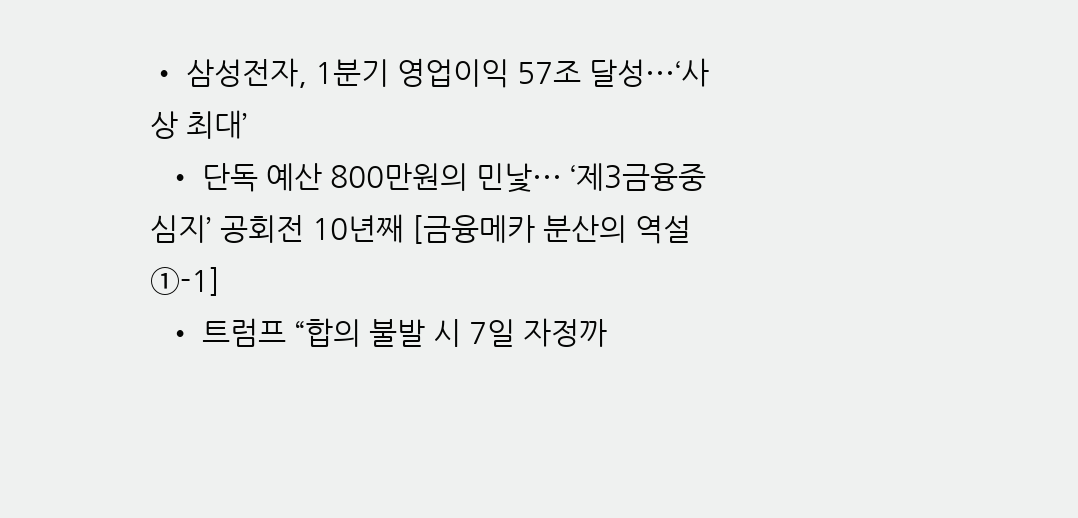• 삼성전자, 1분기 영업이익 57조 달성⋯‘사상 최대’
  • 단독 예산 800만원의 민낯⋯ ‘제3금융중심지’ 공회전 10년째 [금융메카 분산의 역설 ①-1]
  • 트럼프 “합의 불발 시 7일 자정까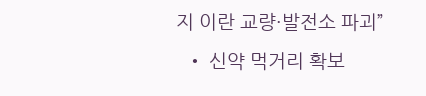지 이란 교량·발전소 파괴”
  • 신약 먹거리 확보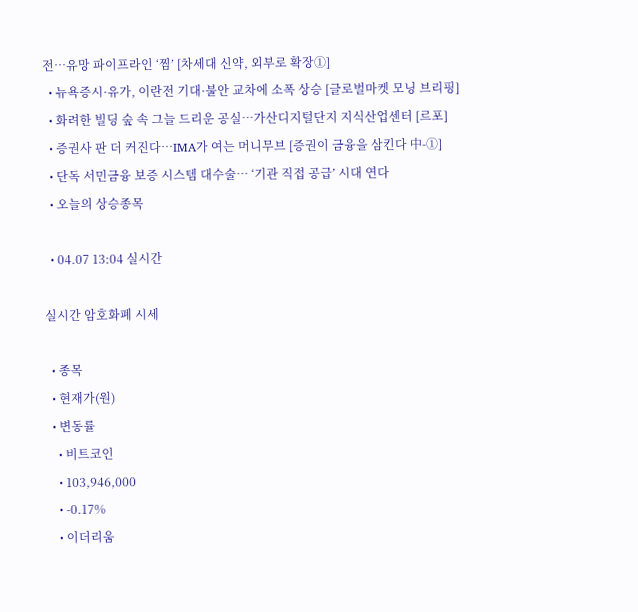전…유망 파이프라인 ‘찜’ [차세대 신약, 외부로 확장①]
  • 뉴욕증시·유가, 이란전 기대·불안 교차에 소폭 상승 [글로벌마켓 모닝 브리핑]
  • 화려한 빌딩 숲 속 그늘 드리운 공실…가산디지털단지 지식산업센터 [르포]
  • 증권사 판 더 커진다…IMA가 여는 머니무브 [증권이 금융을 삼킨다 中-①]
  • 단독 서민금융 보증 시스템 대수술… ‘기관 직접 공급’ 시대 연다
  • 오늘의 상승종목

  • 04.07 13:04 실시간

실시간 암호화폐 시세

  • 종목
  • 현재가(원)
  • 변동률
    • 비트코인
    • 103,946,000
    • -0.17%
    • 이더리움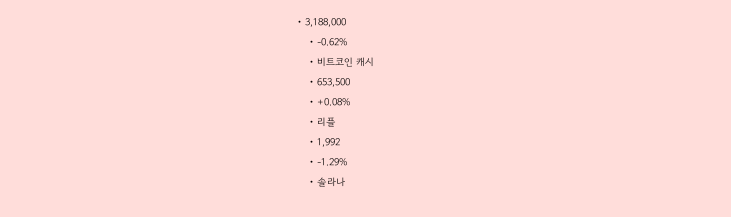• 3,188,000
    • -0.62%
    • 비트코인 캐시
    • 653,500
    • +0.08%
    • 리플
    • 1,992
    • -1.29%
    • 솔라나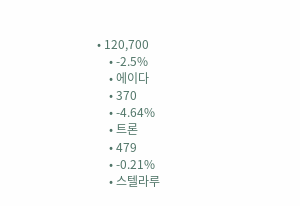• 120,700
    • -2.5%
    • 에이다
    • 370
    • -4.64%
    • 트론
    • 479
    • -0.21%
    • 스텔라루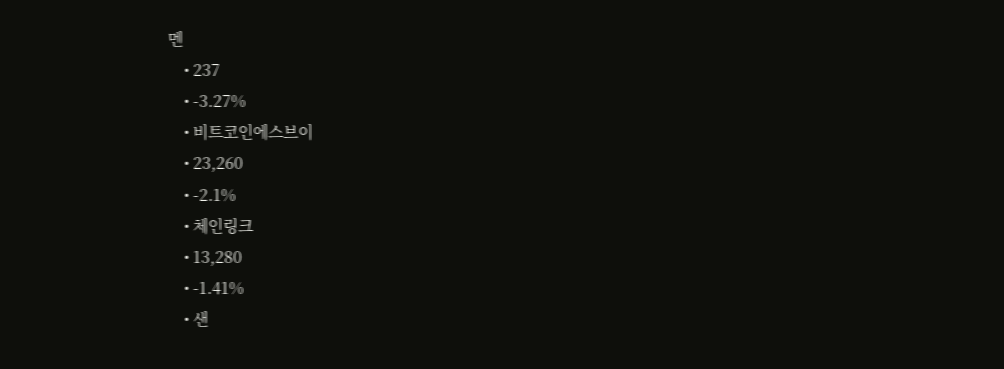멘
    • 237
    • -3.27%
    • 비트코인에스브이
    • 23,260
    • -2.1%
    • 체인링크
    • 13,280
    • -1.41%
    • 샌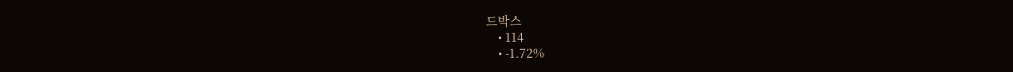드박스
    • 114
    • -1.72%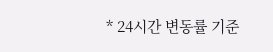* 24시간 변동률 기준